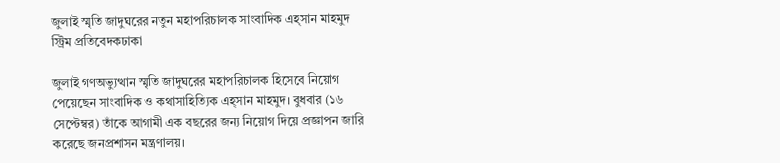জুলাই স্মৃতি জাদুঘরের নতুন মহাপরিচালক সাংবাদিক এহ্সান মাহমুদ
স্ট্রিম প্রতিবেদকঢাকা

জুলাই গণঅভ্যুত্থান স্মৃতি জাদুঘরের মহাপরিচালক হিসেবে নিয়োগ পেয়েছেন সাংবাদিক ও কথাসাহিত্যিক এহ্সান মাহমুদ। বুধবার (১৬ সেপ্টেম্বর) তাঁকে আগামী এক বছরের জন্য নিয়োগ দিয়ে প্রজ্ঞাপন জারি করেছে জনপ্রশাসন মন্ত্রণালয়।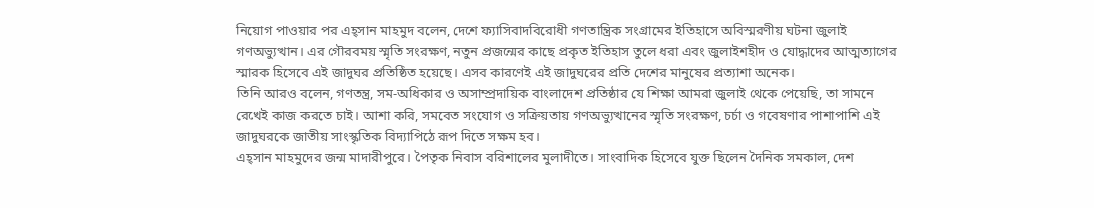নিয়োগ পাওয়ার পর এহ্সান মাহমুদ বলেন, দেশে ফ্যাসিবাদবিরোধী গণতান্ত্রিক সংগ্রামের ইতিহাসে অবিস্মরণীয় ঘটনা জুলাই গণঅভ্যুত্থান। এর গৌরবময় স্মৃতি সংরক্ষণ, নতুন প্রজন্মের কাছে প্রকৃত ইতিহাস তুলে ধরা এবং জুলাইশহীদ ও যোদ্ধাদের আত্মত্যাগের স্মারক হিসেবে এই জাদুঘর প্রতিষ্ঠিত হয়েছে। এসব কারণেই এই জাদুঘরের প্রতি দেশের মানুষের প্রত্যাশা অনেক।
তিনি আরও বলেন, গণতন্ত্র, সম-অধিকার ও অসাম্প্রদায়িক বাংলাদেশ প্রতিষ্ঠার যে শিক্ষা আমরা জুলাই থেকে পেয়েছি, তা সামনে রেখেই কাজ করতে চাই। আশা করি, সমবেত সংযোগ ও সক্রিয়তায় গণঅভ্যুত্থানের স্মৃতি সংরক্ষণ, চর্চা ও গবেষণার পাশাপাশি এই জাদুঘরকে জাতীয় সাংস্কৃতিক বিদ্যাপিঠে রূপ দিতে সক্ষম হব।
এহ্সান মাহমুদের জন্ম মাদারীপুরে। পৈতৃক নিবাস বরিশালের মুলাদীতে। সাংবাদিক হিসেবে যুক্ত ছিলেন দৈনিক সমকাল, দেশ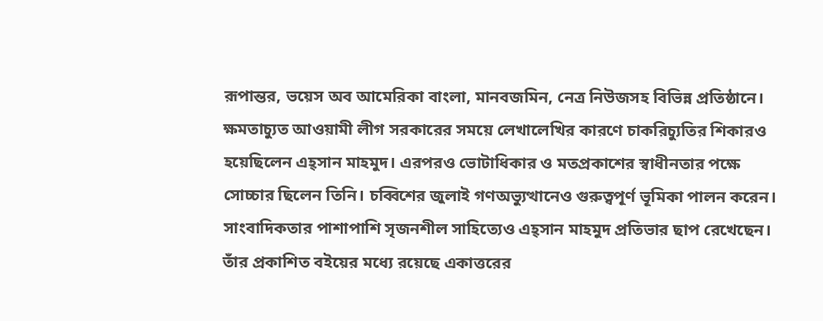রূপান্তর, ভয়েস অব আমেরিকা বাংলা, মানবজমিন, নেত্র নিউজসহ বিভিন্ন প্রতিষ্ঠানে। ক্ষমতাচ্যুত আওয়ামী লীগ সরকারের সময়ে লেখালেখির কারণে চাকরিচ্যুতির শিকারও হয়েছিলেন এহ্সান মাহমুদ। এরপরও ভোটাধিকার ও মতপ্রকাশের স্বাধীনতার পক্ষে সোচ্চার ছিলেন তিনি। চব্বিশের জুলাই গণঅভ্যুত্থানেও গুরুত্বপূর্ণ ভূমিকা পালন করেন।
সাংবাদিকতার পাশাপাশি সৃজনশীল সাহিত্যেও এহ্সান মাহমুদ প্রতিভার ছাপ রেখেছেন। তাঁর প্রকাশিত বইয়ের মধ্যে রয়েছে একাত্তরের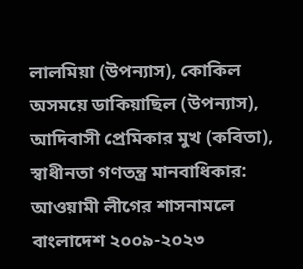লালমিয়া (উপন্যাস), কোকিল অসময়ে ডাকিয়াছিল (উপন্যাস), আদিবাসী প্রেমিকার মুখ (কবিতা), স্বাধীনতা গণতন্ত্র মানবাধিকার: আওয়ামী লীগের শাসনামলে বাংলাদেশ ২০০৯-২০২৩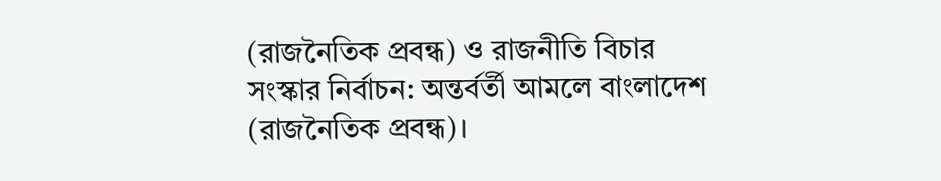(রাজনৈতিক প্রবন্ধ) ও রাজনীতি বিচার সংস্কার নির্বাচন: অন্তর্বর্তী আমলে বাংলাদেশ (রাজনৈতিক প্রবন্ধ)।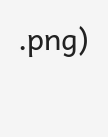.png)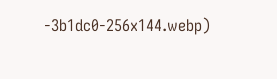-3b1dc0-256x144.webp)